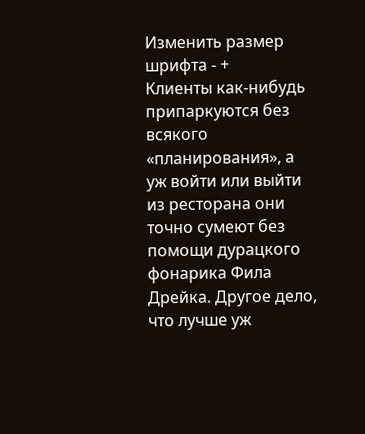Изменить размер шрифта - +
Клиенты как-нибудь припаркуются без всякого «планирования», а уж войти или выйти из ресторана они точно сумеют без помощи дурацкого фонарика Фила Дрейка. Другое дело, что лучше уж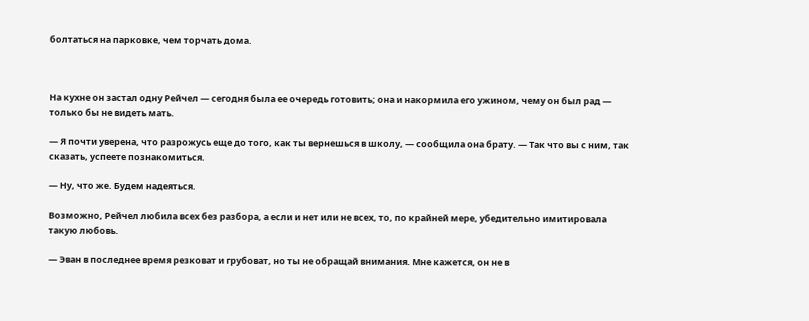болтаться на парковке, чем торчать дома.



На кухне он застал одну Рейчел — сегодня была ее очередь готовить; она и накормила его ужином, чему он был рад — только бы не видеть мать.

— Я почти уверена, что разрожусь еще до того, как ты вернешься в школу, — сообщила она брату. — Так что вы с ним, так сказать, успеете познакомиться.

— Ну, что же. Будем надеяться.

Возможно, Рейчел любила всех без разбора, а если и нет или не всех, то, по крайней мере, убедительно имитировала такую любовь.

— Эван в последнее время резковат и грубоват, но ты не обращай внимания. Мне кажется, он не в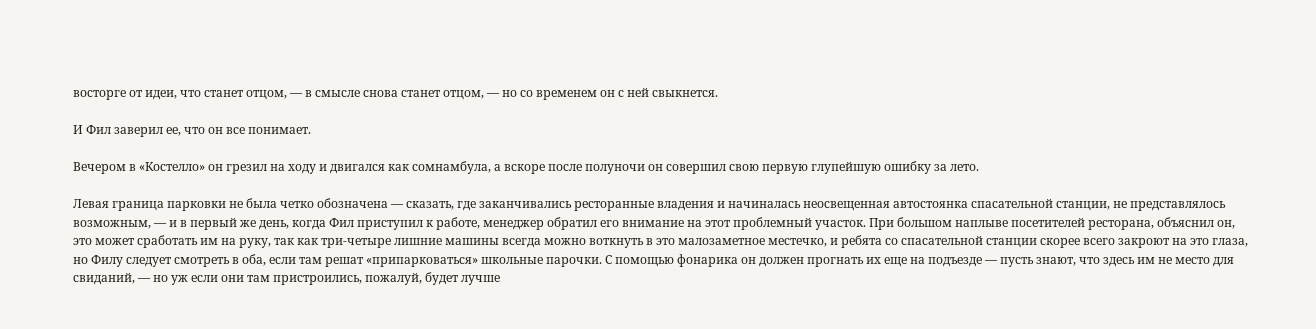восторге от идеи, что станет отцом, — в смысле снова станет отцом, — но со временем он с ней свыкнется.

И Фил заверил ее, что он все понимает.

Вечером в «Костелло» он грезил на ходу и двигался как сомнамбула, а вскоре после полуночи он совершил свою первую глупейшую ошибку за лето.

Левая граница парковки не была четко обозначена — сказать, где заканчивались ресторанные владения и начиналась неосвещенная автостоянка спасательной станции, не представлялось возможным, — и в первый же день, когда Фил приступил к работе, менеджер обратил его внимание на этот проблемный участок. При большом наплыве посетителей ресторана, объяснил он, это может сработать им на руку, так как три-четыре лишние машины всегда можно воткнуть в это малозаметное местечко, и ребята со спасательной станции скорее всего закроют на это глаза, но Филу следует смотреть в оба, если там решат «припарковаться» школьные парочки. С помощью фонарика он должен прогнать их еще на подъезде — пусть знают, что здесь им не место для свиданий, — но уж если они там пристроились, пожалуй, будет лучше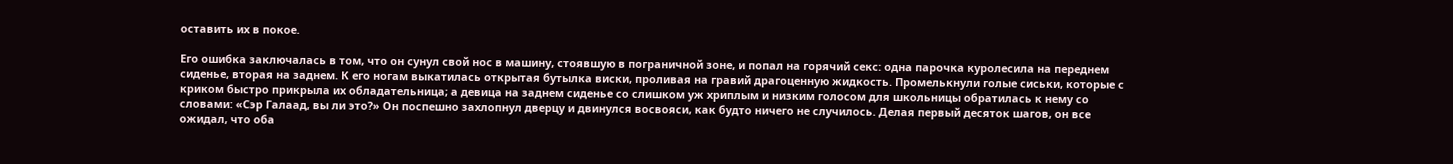оставить их в покое.

Его ошибка заключалась в том, что он сунул свой нос в машину, стоявшую в пограничной зоне, и попал на горячий секс: одна парочка куролесила на переднем сиденье, вторая на заднем. К его ногам выкатилась открытая бутылка виски, проливая на гравий драгоценную жидкость. Промелькнули голые сиськи, которые с криком быстро прикрыла их обладательница; а девица на заднем сиденье со слишком уж хриплым и низким голосом для школьницы обратилась к нему со словами: «Сэр Галаад, вы ли это?» Он поспешно захлопнул дверцу и двинулся восвояси, как будто ничего не случилось. Делая первый десяток шагов, он все ожидал, что оба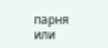парня или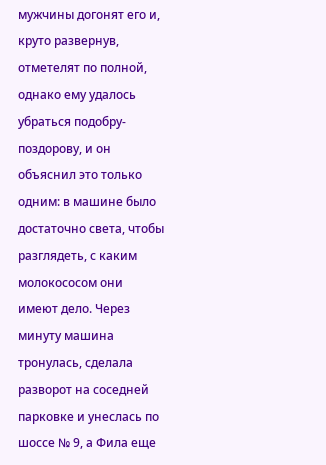мужчины догонят его и, круто развернув, отметелят по полной, однако ему удалось убраться подобру-поздорову, и он объяснил это только одним: в машине было достаточно света, чтобы разглядеть, с каким молокососом они имеют дело. Через минуту машина тронулась, сделала разворот на соседней парковке и унеслась по шоссе № 9, а Фила еще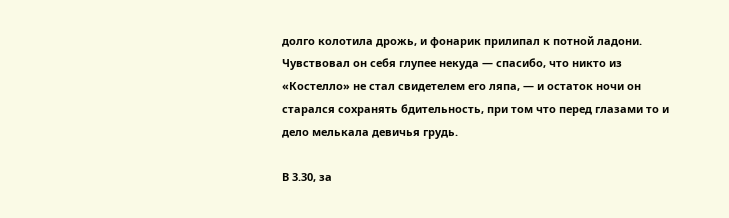долго колотила дрожь, и фонарик прилипал к потной ладони. Чувствовал он себя глупее некуда — спасибо, что никто из «Костелло» не стал свидетелем его ляпа, — и остаток ночи он старался сохранять бдительность, при том что перед глазами то и дело мелькала девичья грудь.

В 3.30, за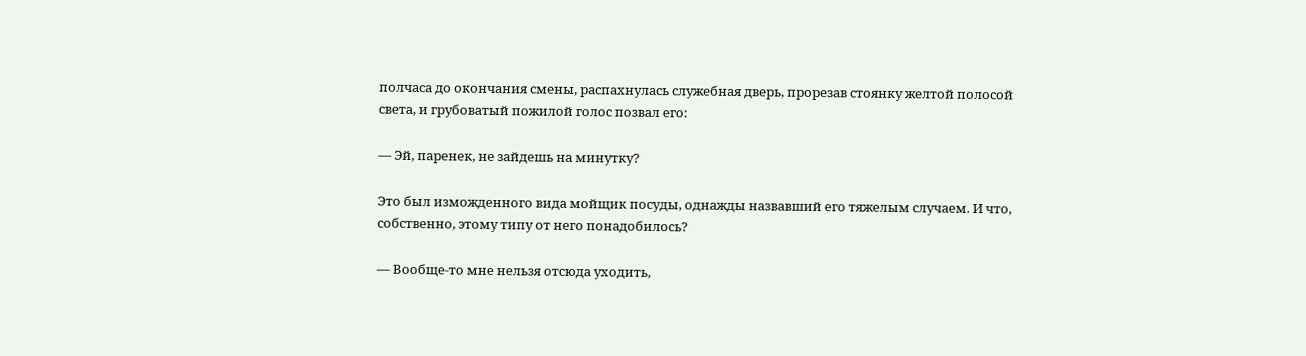полчаса до окончания смены, распахнулась служебная дверь, прорезав стоянку желтой полосой света, и грубоватый пожилой голос позвал его:

— Эй, паренек, не зайдешь на минутку?

Это был изможденного вида мойщик посуды, однажды назвавший его тяжелым случаем. И что, собственно, этому типу от него понадобилось?

— Вообще-то мне нельзя отсюда уходить,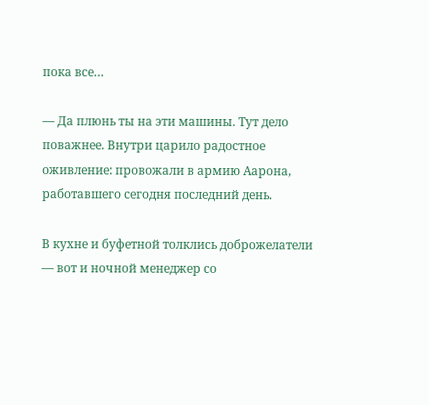пока все…

— Да плюнь ты на эти машины. Тут дело поважнее. Внутри царило радостное оживление: провожали в армию Аарона, работавшего сегодня последний день.

В кухне и буфетной толклись доброжелатели — вот и ночной менеджер со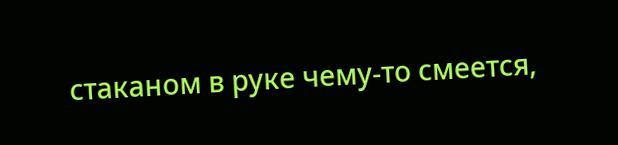стаканом в руке чему-то смеется,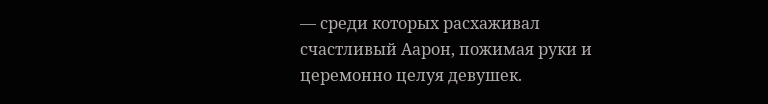— среди которых расхаживал счастливый Аарон, пожимая руки и церемонно целуя девушек.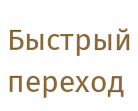Быстрый переход